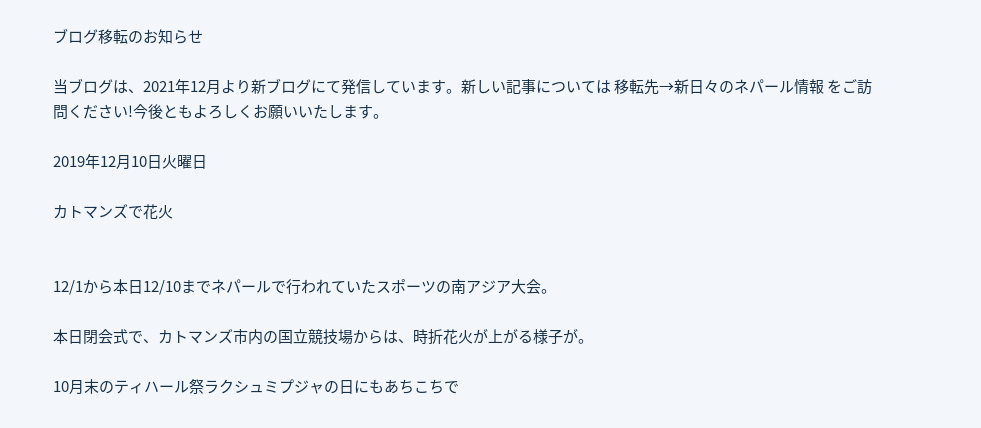ブログ移転のお知らせ

当ブログは、2021年12月より新ブログにて発信しています。新しい記事については 移転先→新日々のネパール情報 をご訪問ください!今後ともよろしくお願いいたします。

2019年12月10日火曜日

カトマンズで花火


12/1から本日12/10までネパールで行われていたスポーツの南アジア大会。

本日閉会式で、カトマンズ市内の国立競技場からは、時折花火が上がる様子が。

10月末のティハール祭ラクシュミプジャの日にもあちこちで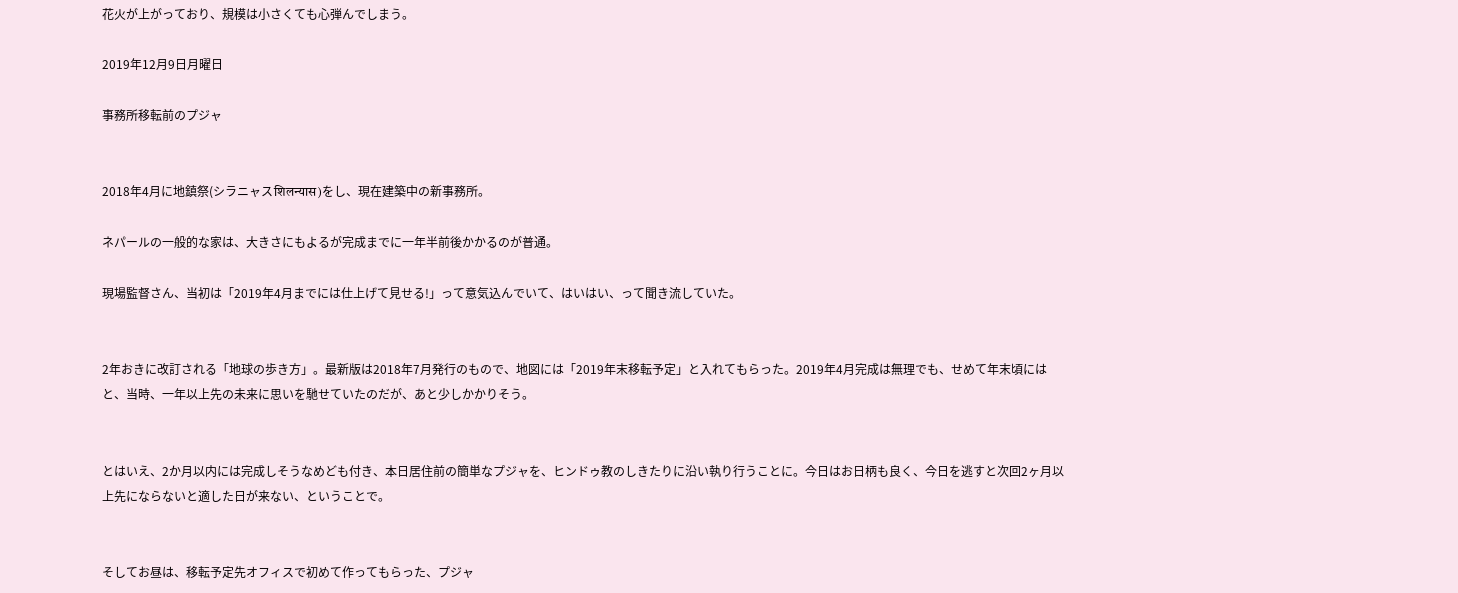花火が上がっており、規模は小さくても心弾んでしまう。

2019年12月9日月曜日

事務所移転前のプジャ


2018年4月に地鎮祭(シラニャスशिलन्यास)をし、現在建築中の新事務所。

ネパールの一般的な家は、大きさにもよるが完成までに一年半前後かかるのが普通。

現場監督さん、当初は「2019年4月までには仕上げて見せる!」って意気込んでいて、はいはい、って聞き流していた。


2年おきに改訂される「地球の歩き方」。最新版は2018年7月発行のもので、地図には「2019年末移転予定」と入れてもらった。2019年4月完成は無理でも、せめて年末頃にはと、当時、一年以上先の未来に思いを馳せていたのだが、あと少しかかりそう。


とはいえ、2か月以内には完成しそうなめども付き、本日居住前の簡単なプジャを、ヒンドゥ教のしきたりに沿い執り行うことに。今日はお日柄も良く、今日を逃すと次回2ヶ月以上先にならないと適した日が来ない、ということで。


そしてお昼は、移転予定先オフィスで初めて作ってもらった、プジャ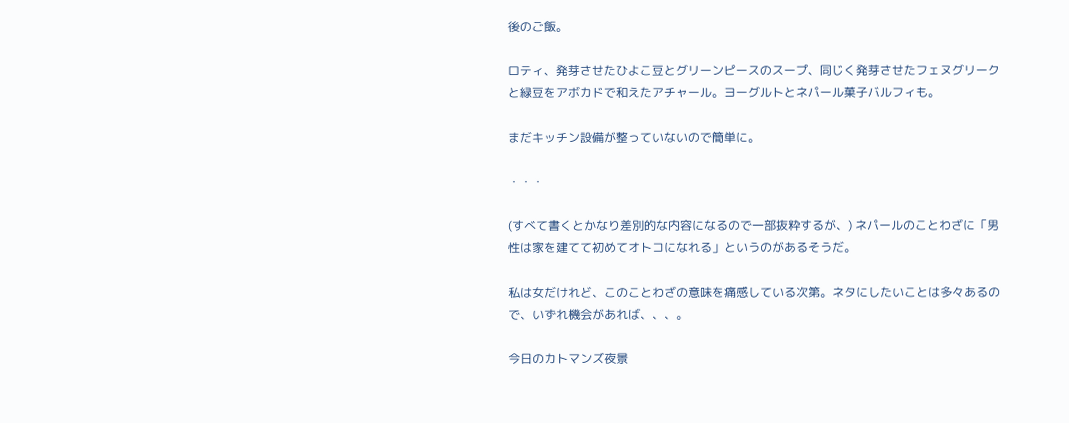後のご飯。

ロティ、発芽させたひよこ豆とグリーンピースのスープ、同じく発芽させたフェヌグリークと緑豆をアボカドで和えたアチャール。ヨーグルトとネパール菓子バルフィも。

まだキッチン設備が整っていないので簡単に。

・・・

(すべて書くとかなり差別的な内容になるので一部抜粋するが、) ネパールのことわざに「男性は家を建てて初めてオトコになれる」というのがあるそうだ。

私は女だけれど、このことわざの意味を痛感している次第。ネタにしたいことは多々あるので、いずれ機会があれば、、、。

今日のカトマンズ夜景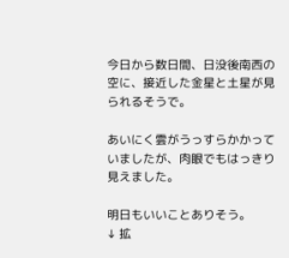今日から数日間、日没後南西の空に、接近した金星と土星が見られるそうで。

あいにく雲がうっすらかかっていましたが、肉眼でもはっきり見えました。

明日もいいことありそう。
↓ 拡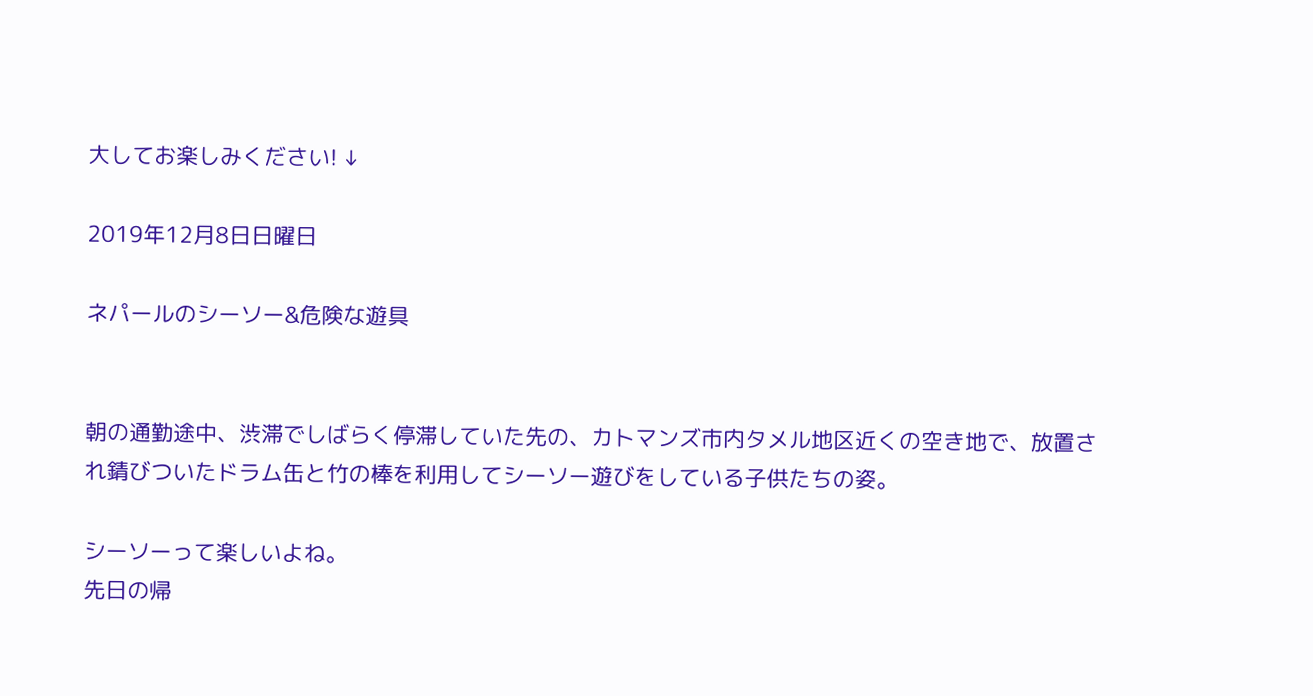大してお楽しみください! ↓

2019年12月8日日曜日

ネパールのシーソー&危険な遊具


朝の通勤途中、渋滞でしばらく停滞していた先の、カトマンズ市内タメル地区近くの空き地で、放置され錆びついたドラム缶と竹の棒を利用してシーソー遊びをしている子供たちの姿。

シーソーって楽しいよね。
先日の帰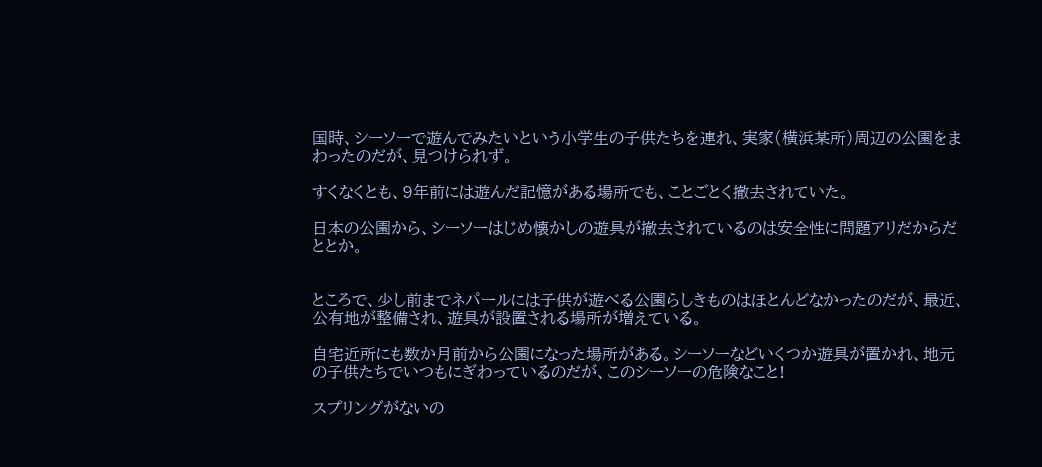国時、シーソーで遊んでみたいという小学生の子供たちを連れ、実家(横浜某所)周辺の公園をまわったのだが、見つけられず。

すくなくとも、9年前には遊んだ記憶がある場所でも、ことごとく撤去されていた。

日本の公園から、シーソーはじめ懐かしの遊具が撤去されているのは安全性に問題アリだからだととか。


ところで、少し前までネパールには子供が遊べる公園らしきものはほとんどなかったのだが、最近、公有地が整備され、遊具が設置される場所が増えている。

自宅近所にも数か月前から公園になった場所がある。シーソーなどいくつか遊具が置かれ、地元の子供たちでいつもにぎわっているのだが、このシーソーの危険なこと!

スプリングがないの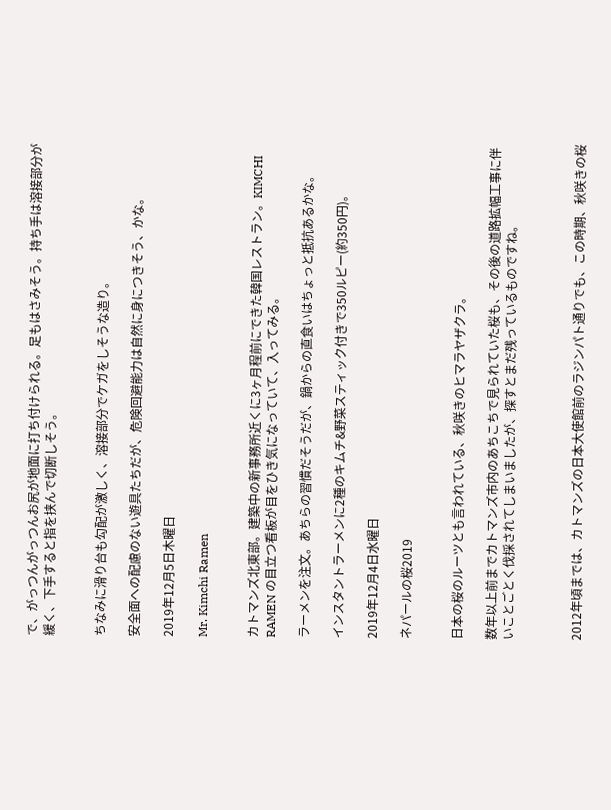で、がっつんがっつんお尻が地面に打ち付けられる。足もはさみそう。持ち手は溶接部分が緩く、下手すると指を挟んで切断しそう。


ちなみに滑り台も勾配が激しく、溶接部分でケガをしそうな造り。

安全面への配慮のない遊具たちだが、危険回避能力は自然に身につきそう、かな。

2019年12月5日木曜日

Mr. Kimchi Ramen


カトマンズ北東部。建築中の新事務所近くに3ヶ月程前にできた韓国レストラン。KIMCHI RAMEN の目立つ看板が目をひき気になっていて、入ってみる。

ラーメンを注文。あちらの習慣だそうだが、鍋からの直食いはちょっと抵抗あるかな。

インスタントラーメンに2種のキムチ&野菜スティック付きで350ルピー(約350円)。

2019年12月4日水曜日

ネパールの桜2019


日本の桜のルーツとも言われている、秋咲きのヒマラヤザクラ。

数年以上前までカトマンズ市内のあちこちで見られていた桜も、その後の道路拡幅工事に伴いことごとく伐採されてしまいましたが、探すとまだ残っているものですね。



2012年頃までは、カトマンズの日本大使館前のラジンパト通りでも、この時期、秋咲きの桜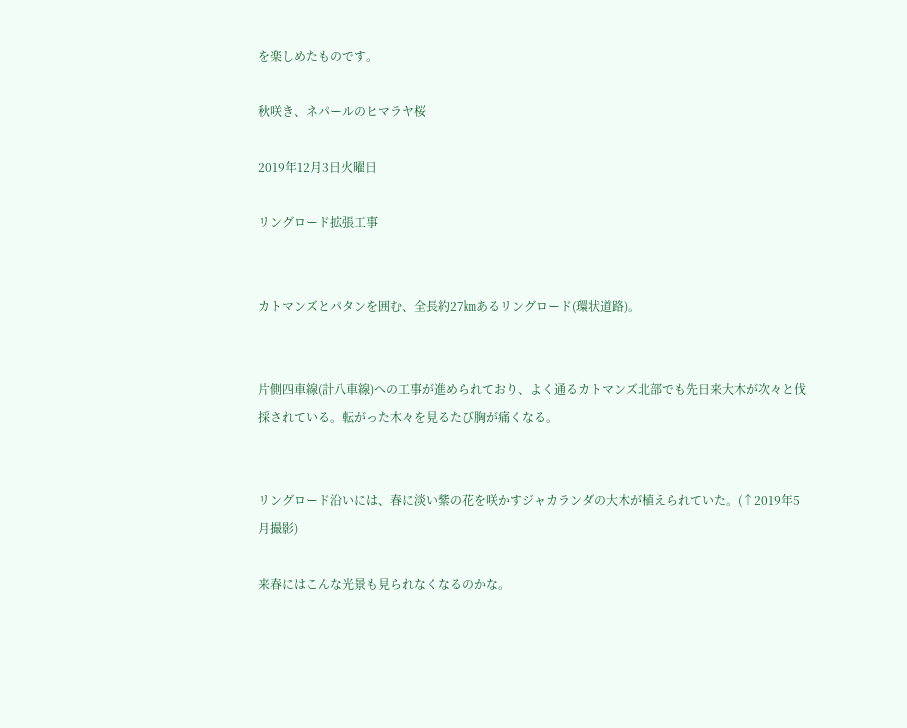を楽しめたものです。

秋咲き、ネパールのヒマラヤ桜

2019年12月3日火曜日

リングロード拡張工事


カトマンズとパタンを囲む、全長約27㎞あるリングロード(環状道路)。


片側四車線(計八車線)への工事が進められており、よく通るカトマンズ北部でも先日来大木が次々と伐採されている。転がった木々を見るたび胸が痛くなる。


リングロード沿いには、春に淡い紫の花を咲かすジャカランダの大木が植えられていた。(↑2019年5月撮影)

来春にはこんな光景も見られなくなるのかな。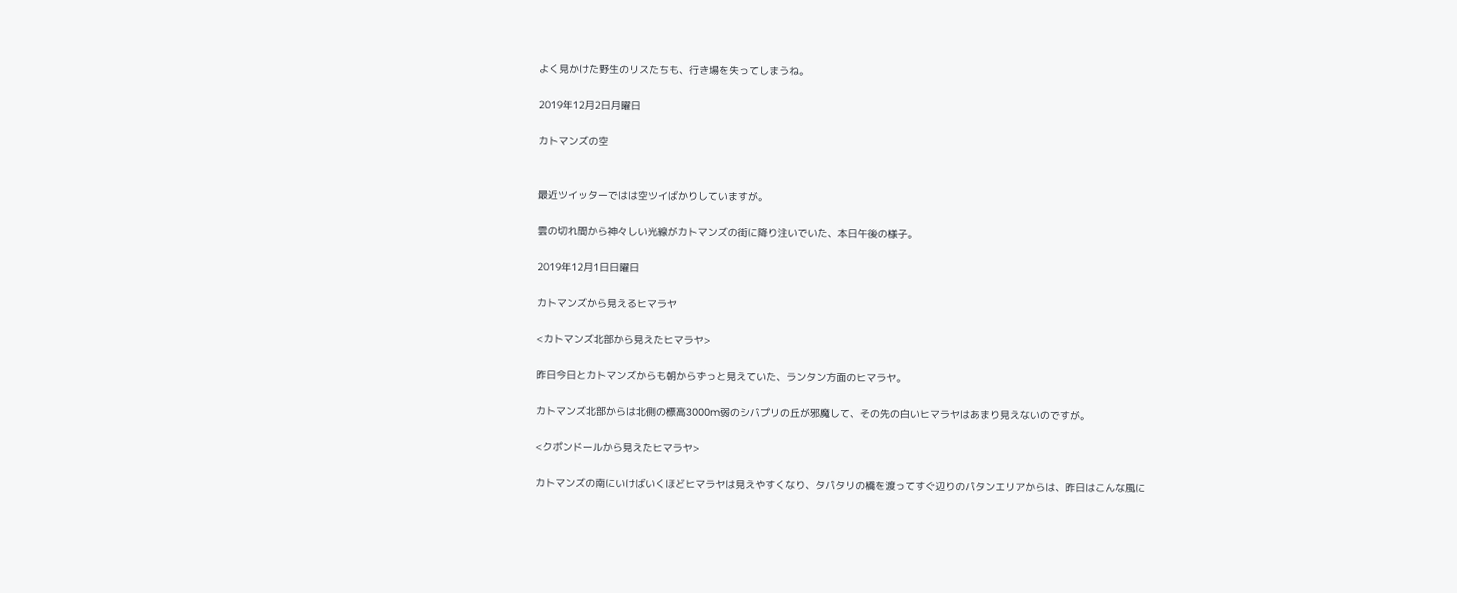よく見かけた野生のリスたちも、行き場を失ってしまうね。

2019年12月2日月曜日

カトマンズの空


最近ツイッターではは空ツイばかりしていますが。

雲の切れ間から神々しい光線がカトマンズの街に降り注いでいた、本日午後の様子。

2019年12月1日日曜日

カトマンズから見えるヒマラヤ

<カトマンズ北部から見えたヒマラヤ>

昨日今日とカトマンズからも朝からずっと見えていた、ランタン方面のヒマラヤ。

カトマンズ北部からは北側の標高3000m弱のシバプリの丘が邪魔して、その先の白いヒマラヤはあまり見えないのですが。

<クポンドールから見えたヒマラヤ>

カトマンズの南にいけばいくほどヒマラヤは見えやすくなり、タパタリの橋を渡ってすぐ辺りのパタンエリアからは、昨日はこんな風に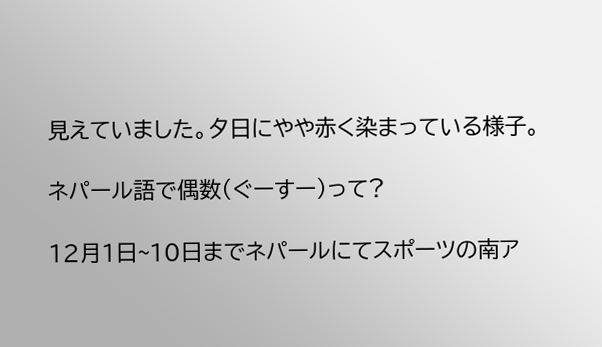見えていました。夕日にやや赤く染まっている様子。

ネパール語で偶数(ぐーすー)って?

12月1日~10日までネパールにてスポーツの南ア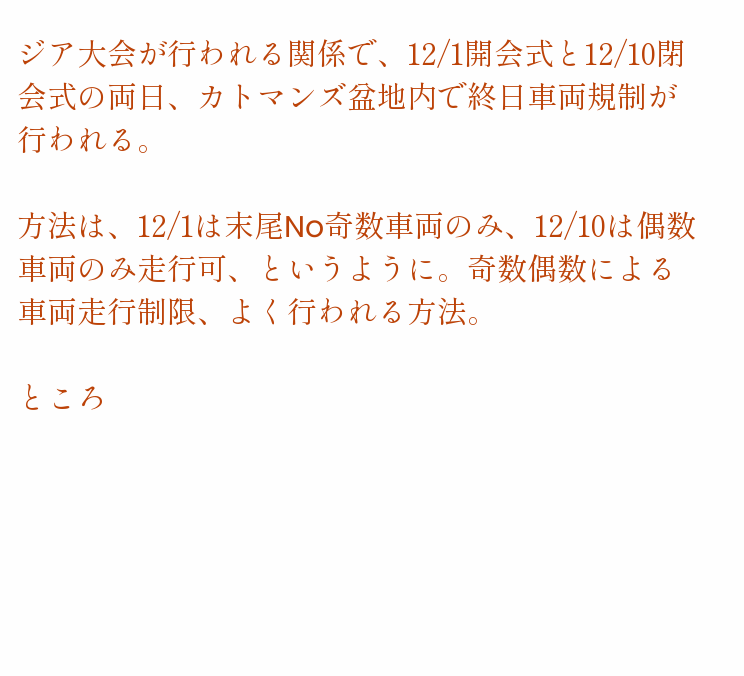ジア大会が行われる関係で、12/1開会式と12/10閉会式の両日、カトマンズ盆地内で終日車両規制が行われる。

方法は、12/1は末尾No奇数車両のみ、12/10は偶数車両のみ走行可、というように。奇数偶数による車両走行制限、よく行われる方法。

ところ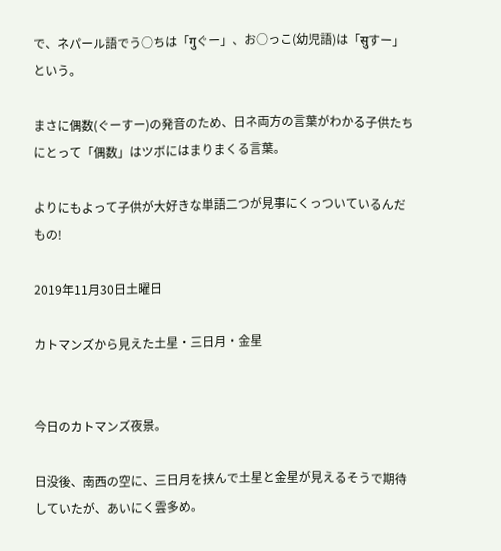で、ネパール語でう○ちは「गुぐー」、お○っこ(幼児語)は「सुすー」という。

まさに偶数(ぐーすー)の発音のため、日ネ両方の言葉がわかる子供たちにとって「偶数」はツボにはまりまくる言葉。

よりにもよって子供が大好きな単語二つが見事にくっついているんだもの!

2019年11月30日土曜日

カトマンズから見えた土星・三日月・金星


今日のカトマンズ夜景。

日没後、南西の空に、三日月を挟んで土星と金星が見えるそうで期待していたが、あいにく雲多め。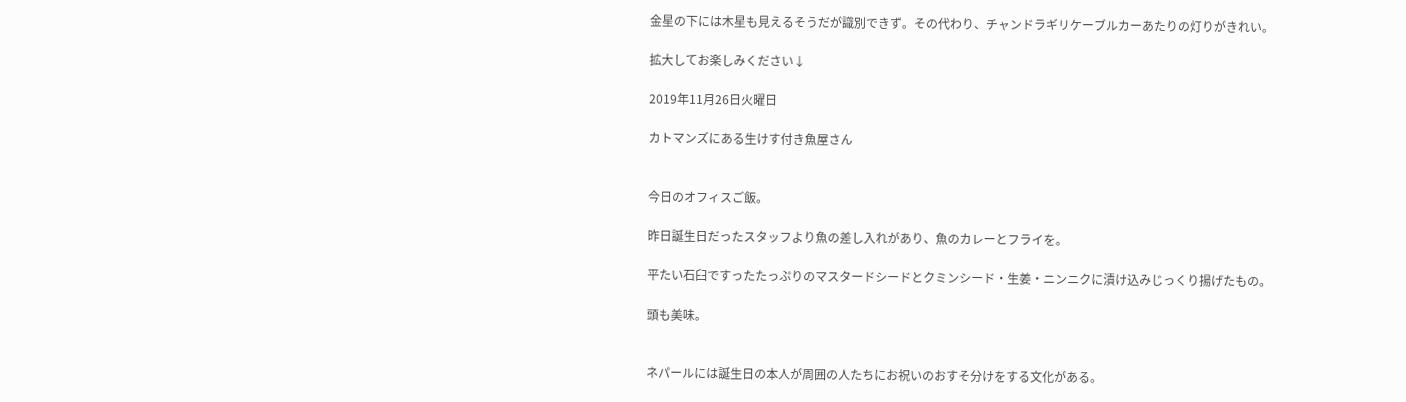金星の下には木星も見えるそうだが識別できず。その代わり、チャンドラギリケーブルカーあたりの灯りがきれい。

拡大してお楽しみください↓

2019年11月26日火曜日

カトマンズにある生けす付き魚屋さん


今日のオフィスご飯。

昨日誕生日だったスタッフより魚の差し入れがあり、魚のカレーとフライを。

平たい石臼ですったたっぷりのマスタードシードとクミンシード・生姜・ニンニクに漬け込みじっくり揚げたもの。

頭も美味。


ネパールには誕生日の本人が周囲の人たちにお祝いのおすそ分けをする文化がある。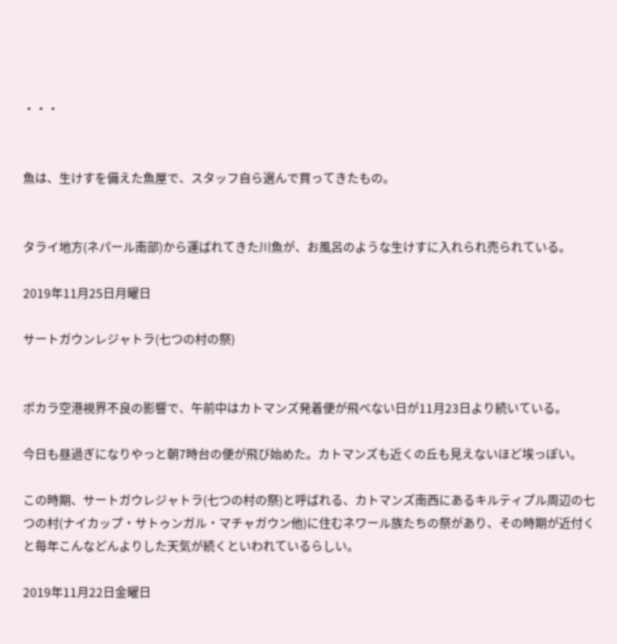・・・


魚は、生けすを備えた魚屋で、スタッフ自ら選んで買ってきたもの。


タライ地方(ネパール南部)から運ばれてきた川魚が、お風呂のような生けすに入れられ売られている。

2019年11月25日月曜日

サートガウンレジャトラ(七つの村の祭)


ポカラ空港視界不良の影響で、午前中はカトマンズ発着便が飛べない日が11月23日より続いている。

今日も昼過ぎになりやっと朝7時台の便が飛び始めた。カトマンズも近くの丘も見えないほど埃っぽい。

この時期、サートガウレジャトラ(七つの村の祭)と呼ばれる、カトマンズ南西にあるキルティプル周辺の七つの村(ナイカップ・サトゥンガル・マチャガウン他)に住むネワール族たちの祭があり、その時期が近付くと毎年こんなどんよりした天気が続くといわれているらしい。

2019年11月22日金曜日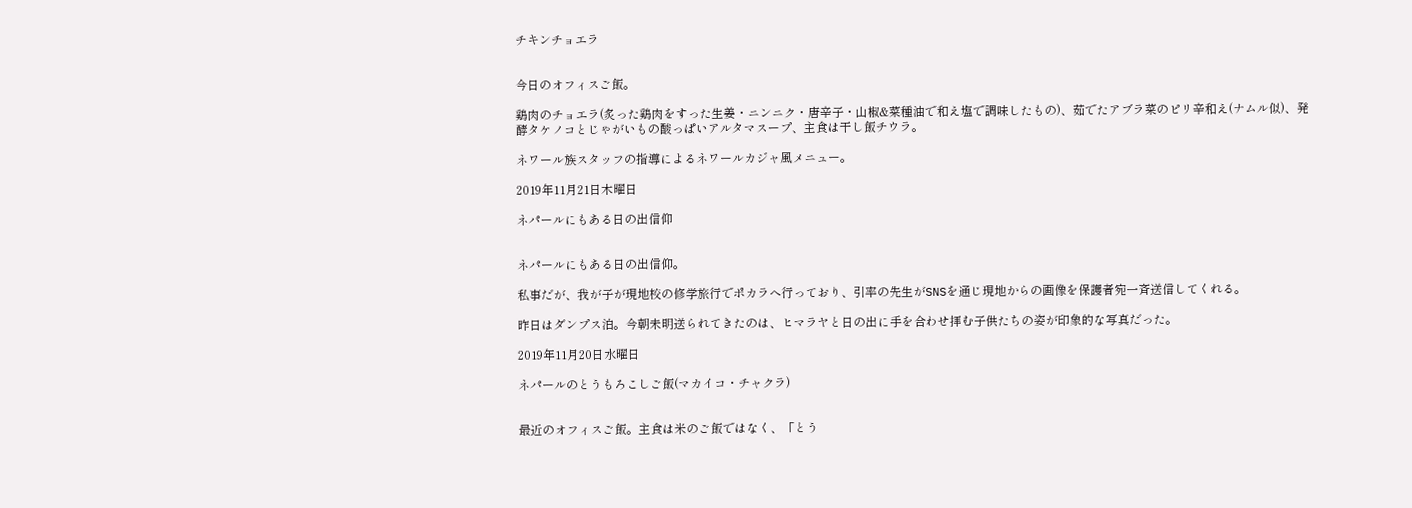チキンチョエラ


今日のオフィスご飯。

鶏肉のチョエラ(炙った鶏肉をすった生姜・ニンニク・唐辛子・山椒&菜種油で和え塩で調味したもの)、茹でたアブラ菜のピリ辛和え(ナムル似)、発酵タケノコとじゃがいもの酸っぱいアルタマスープ、主食は干し飯チウラ。

ネワール族スタッフの指導によるネワールカジャ風メニュー。

2019年11月21日木曜日

ネパールにもある日の出信仰


ネパールにもある日の出信仰。

私事だが、我が子が現地校の修学旅行でポカラへ行っており、引率の先生がSNSを通じ現地からの画像を保護者宛一斉送信してくれる。

昨日はダンプス泊。今朝未明送られてきたのは、ヒマラヤと日の出に手を合わせ拝む子供たちの姿が印象的な写真だった。

2019年11月20日水曜日

ネパールのとうもろこしご飯(マカイコ・チャクラ)


最近のオフィスご飯。主食は米のご飯ではなく、「とう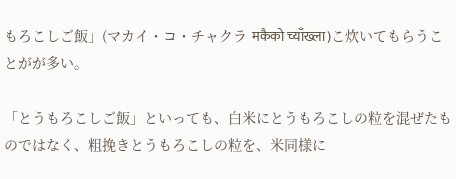もろこしご飯」(マカイ・コ・チャクラ मकैको च्याँख्ला)こ炊いてもらうことがが多い。

「とうもろこしご飯」といっても、白米にとうもろこしの粒を混ぜたものではなく、粗挽きとうもろこしの粒を、米同様に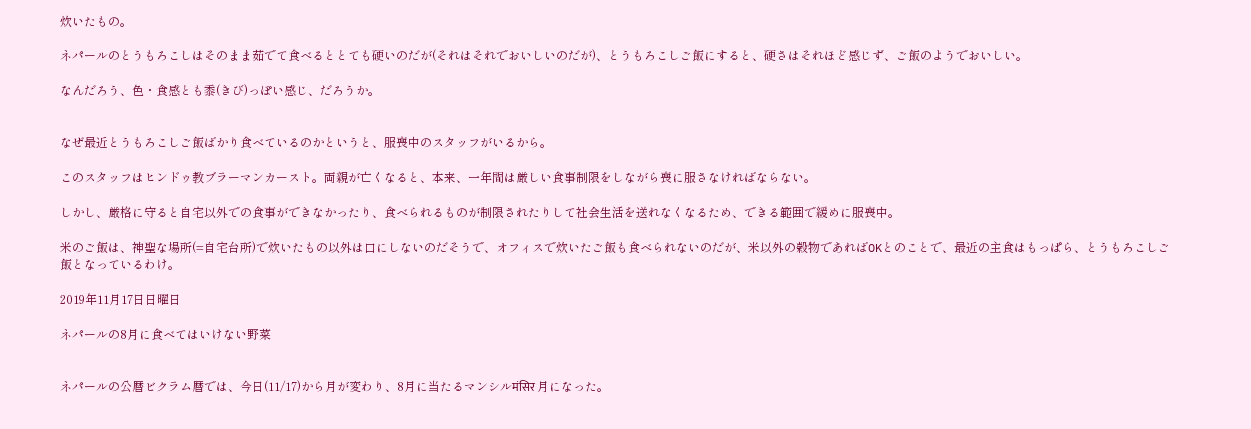炊いたもの。

ネパールのとうもろこしはそのまま茹でて食べるととても硬いのだが(それはそれでおいしいのだが)、とうもろこしご飯にすると、硬さはそれほど感じず、ご飯のようでおいしい。

なんだろう、色・食感とも黍(きび)っぽい感じ、だろうか。


なぜ最近とうもろこしご飯ばかり食べているのかというと、服喪中のスタッフがいるから。

このスタッフはヒンドゥ教ブラーマンカースト。両親が亡くなると、本来、一年間は厳しい食事制限をしながら喪に服さなければならない。

しかし、厳格に守ると自宅以外での食事ができなかったり、食べられるものが制限されたりして社会生活を送れなくなるため、できる範囲で緩めに服喪中。

米のご飯は、神聖な場所(=自宅台所)で炊いたもの以外は口にしないのだそうで、オフィスで炊いたご飯も食べられないのだが、米以外の穀物であればOKとのことで、最近の主食はもっぱら、とうもろこしご飯となっているわけ。

2019年11月17日日曜日

ネパールの8月に食べてはいけない野菜


ネパールの公暦ビクラム暦では、今日(11/17)から月が変わり、8月に当たるマンシルमंसिर 月になった。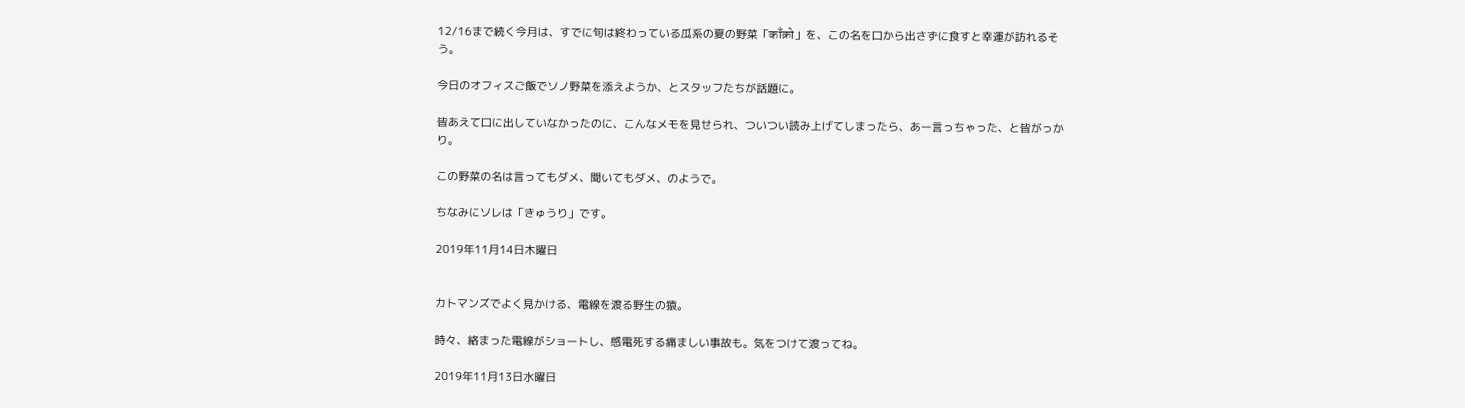12/16まで続く今月は、すでに旬は終わっている瓜系の夏の野菜「काँक्रो」を、この名を口から出さずに食すと幸運が訪れるそう。

今日のオフィスご飯でソノ野菜を添えようか、とスタッフたちが話題に。

皆あえて口に出していなかったのに、こんなメモを見せられ、ついつい読み上げてしまったら、あー言っちゃった、と皆がっかり。

この野菜の名は言ってもダメ、聞いてもダメ、のようで。

ちなみにソレは「きゅうり」です。

2019年11月14日木曜日


カトマンズでよく見かける、電線を渡る野生の猿。

時々、絡まった電線がショートし、感電死する痛ましい事故も。気をつけて渡ってね。

2019年11月13日水曜日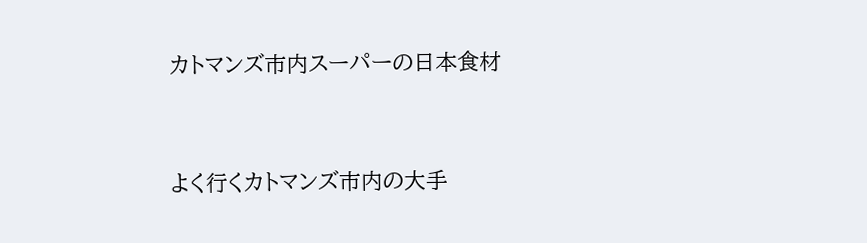カトマンズ市内スーパーの日本食材


よく行くカトマンズ市内の大手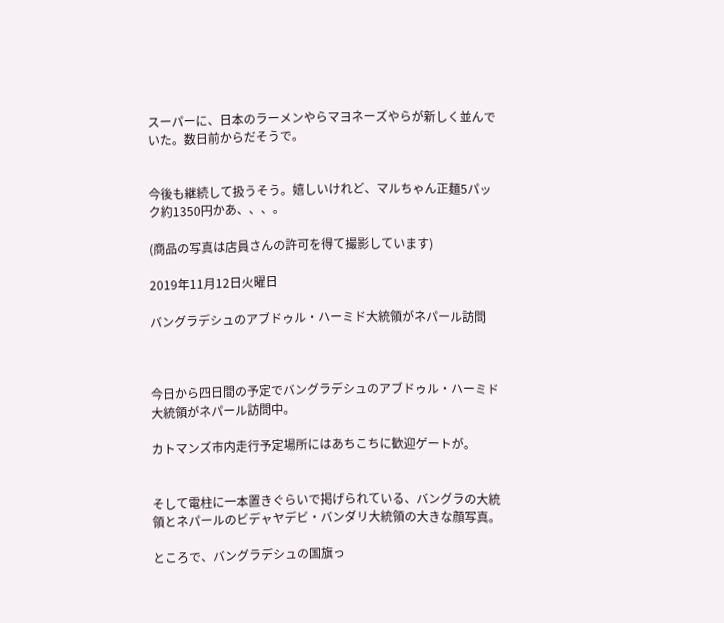スーパーに、日本のラーメンやらマヨネーズやらが新しく並んでいた。数日前からだそうで。


今後も継続して扱うそう。嬉しいけれど、マルちゃん正麺5パック約1350円かあ、、、。

(商品の写真は店員さんの許可を得て撮影しています)

2019年11月12日火曜日

バングラデシュのアブドゥル・ハーミド大統領がネパール訪問



今日から四日間の予定でバングラデシュのアブドゥル・ハーミド大統領がネパール訪問中。

カトマンズ市内走行予定場所にはあちこちに歓迎ゲートが。


そして電柱に一本置きぐらいで掲げられている、バングラの大統領とネパールのビデャヤデビ・バンダリ大統領の大きな顔写真。

ところで、バングラデシュの国旗っ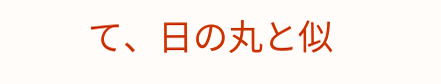て、日の丸と似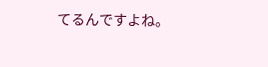てるんですよね。